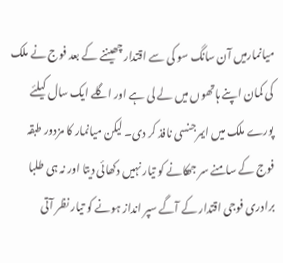میانمارمیں آن سانگ سو کی سے اقتدار چھیننے کے بعد فوج نے ملک کی کمان اپنے ہاتھوں میں لے لی ہے اور اگلے ایک سال کیلئے پورے ملک میں ایمرجنسی نافذ کر دی۔ لیکن میانمار کا مزدور طبقہ فوج کے سامنے سر جھکانے کو تیار نہیں دکھائی دیتا اور نہ ہی طلبا برادری فوجی اقتدار کے آگے سپر انداز ہونے کو تیار نظر آتی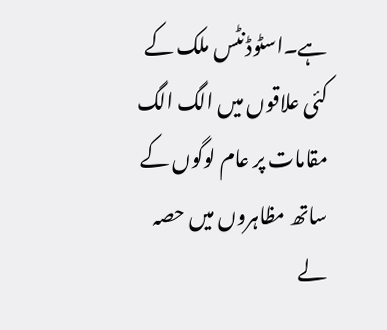ہے۔اسٹوڈنٹس ملک کے کئی علاقوں میں الگ الگ مقامات پر عام لوگوں کے ساتھ مظاہروں میں حصہ لے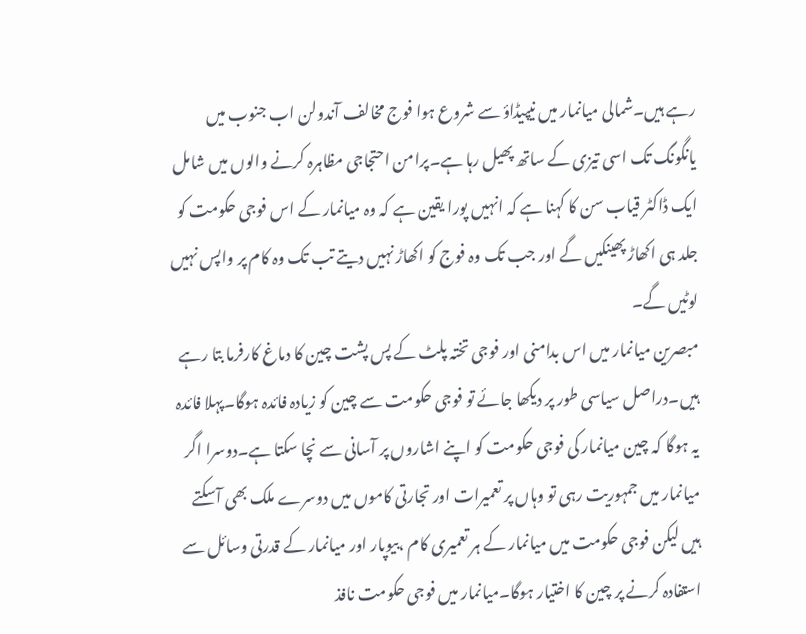رہے ہیں۔شمالی میانمار میں نیپیڈاؤ سے شروع ہوا فوج مخالف آندولن اب جنوب میں یانگونگ تک اسی تیزی کے ساتھ پھیل رہا ہے۔پرامن احتجاجی مظاہرہ کرنے والوں میں شامل ایک ڈاکٹر قیاب سن کا کہنا ہے کہ انہیں پورا یقین ہے کہ وہ میانمار کے اس فوجی حکومت کو جلد ہی اکھاڑ پھینکیں گے اور جب تک وہ فوج کو اکھاڑ نہیں دیتے تب تک وہ کام پر واپس نہیں لوٹیں گے۔
مبصرین میانمار میں اس بدامنی اور فوجی تختہ پلٹ کے پس پشت چین کا دماغ کارفرما بتا رہے ہیں۔دراصل سیاسی طور پر دیکھا جائے تو فوجی حکومت سے چین کو زیادہ فائدہ ہوگا۔پہلا فائدہ یہ ہوگا کہ چین میانمار کی فوجی حکومت کو اپنے اشاروں پر آسانی سے نچا سکتا ہے۔دوسرا اگر میانمار میں جمہوریت رہی تو وہاں پر تعمیرات اور تجارتی کاموں میں دوسرے ملک بھی آسکتے ہیں لیکن فوجی حکومت میں میانمار کے ہر تعمیری کام ،بیوپار اور میانمار کے قدرتی وسائل سے استفادہ کرنے پر چین کا اختیار ہوگا۔میانمار میں فوجی حکومت نافذ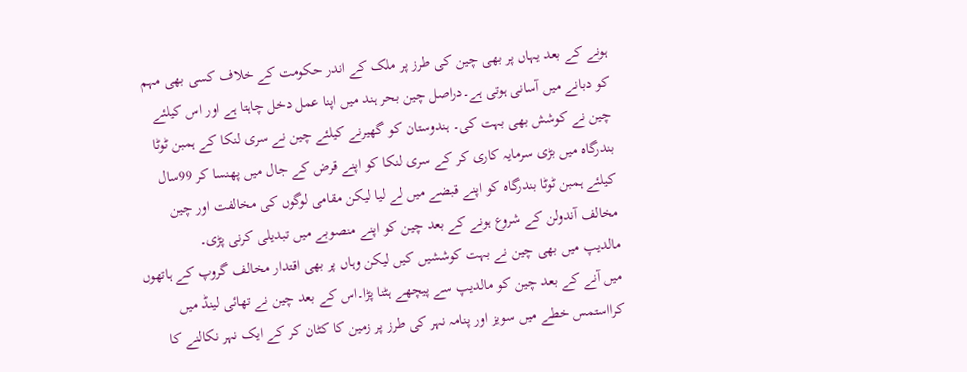ہونے کے بعد یہاں پر بھی چین کی طرز پر ملک کے اندر حکومت کے خلاف کسی بھی مہم کو دبانے میں آسانی ہوتی ہے۔دراصل چین بحر ہند میں اپنا عمل دخل چاہتا ہے اور اس کیلئے چین نے کوشش بھی بہت کی۔ ہندوستان کو گھیرنے کیلئے چین نے سری لنکا کے ہمبن ٹوٹا بندرگاہ میں بڑی سرمایہ کاری کر کے سری لنکا کو اپنے قرض کے جال میں پھنسا کر 99سال کیلئے ہمبن ٹوٹا بندرگاہ کو اپنے قبضے میں لے لیا لیکن مقامی لوگوں کی مخالفت اور چین مخالف آندولن کے شروع ہونے کے بعد چین کو اپنے منصوبے میں تبدیلی کرنی پڑی۔
مالدیپ میں بھی چین نے بہت کوششیں کیں لیکن وہاں پر بھی اقتدار مخالف گروپ کے ہاتھوں میں آنے کے بعد چین کو مالدیپ سے پیچھے ہٹنا پڑا۔اس کے بعد چین نے تھائی لینڈ میں کرااستمس خطے میں سویز اور پنامہ نہر کی طرز پر زمین کا کٹان کر کے ایک نہر نکالنے کا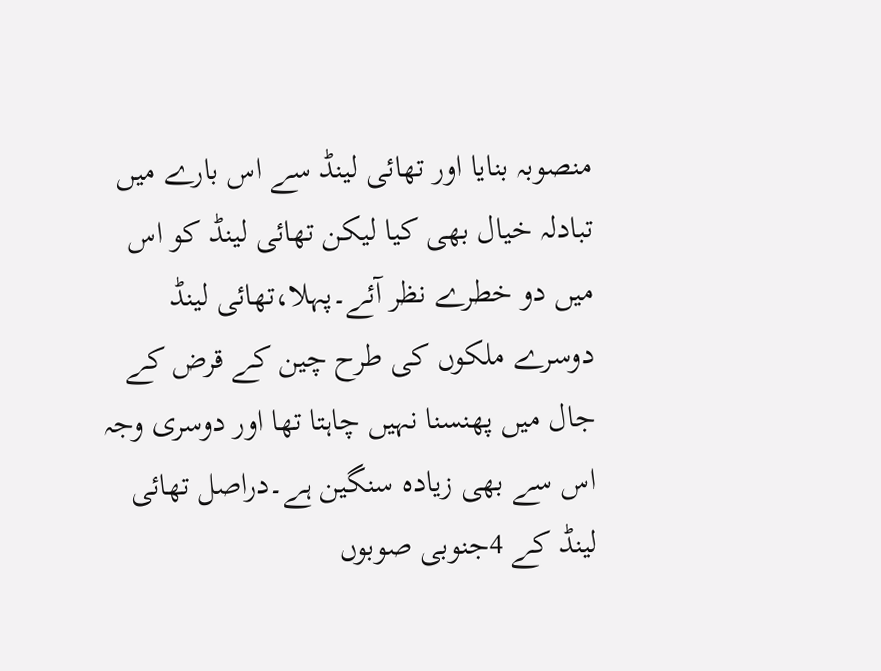منصوبہ بنایا اور تھائی لینڈ سے اس بارے میں تبادلہ خیال بھی کیا لیکن تھائی لینڈ کو اس میں دو خطرے نظر آئے۔پہلا،تھائی لینڈ دوسرے ملکوں کی طرح چین کے قرض کے جال میں پھنسنا نہیں چاہتا تھا اور دوسری وجہ اس سے بھی زیادہ سنگین ہے۔دراصل تھائی لینڈ کے 4جنوبی صوبوں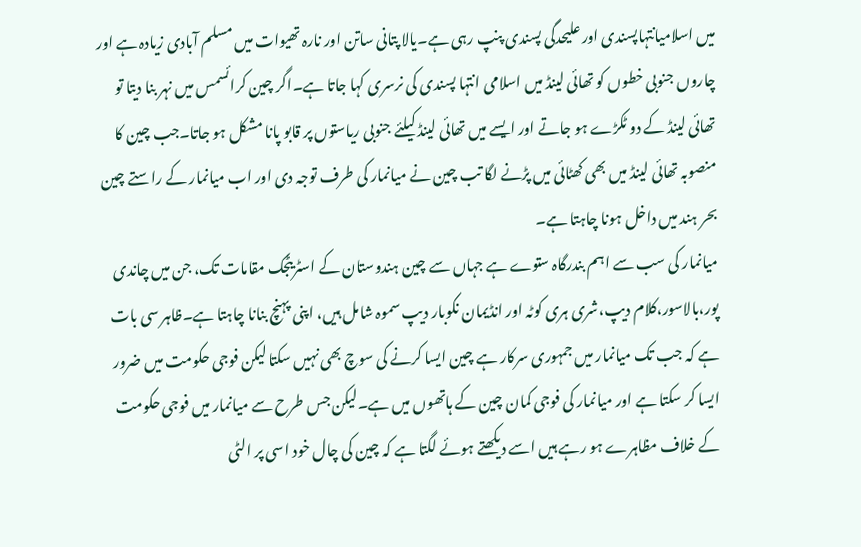میں اسلامیانتہاپسندی اور علیحدگی پسندی پنپ رہی ہے۔یالا پتانی ساتن اور نارہ تھیوات میں مسلم آبادی زیادہ ہے اور چاروں جنوبی خطوں کو تھائی لینڈ میں اسلامی انتہا پسندی کی نرسری کہا جاتا ہے۔اگر چین کرائسمس میں نہر بنا دیتا تو تھائی لینڈ کے دو ٹکڑے ہو جاتے اور ایسے میں تھائی لینڈ کیلئے جنوبی ریاستوں پر قابو پانا مشکل ہو جاتا۔جب چین کا منصوبہ تھائی لینڈ میں بھی کھٹائی میں پڑنے لگا تب چین نے میانمار کی طرف توجہ دی اور اب میانمار کے راستے چین بحر ہند میں داخل ہونا چاہتا ہے۔
میانمار کی سب سے اہم بندرگاہ ستوے ہے جہاں سے چین ہندوستان کے اسٹریٹجک مقامات تک، جن میں چاندی پور،بالاسور،کلام دیپ،شری ہری کوٹہ اور انڈیمان نکوبار دیپ سموہ شامل ہیں، اپنی پہنچ بنانا چاہتا ہے۔ظاہر سی بات ہے کہ جب تک میانمار میں جمہوری سرکار ہے چین ایسا کرنے کی سوچ بھی نہیں سکتا لیکن فوجی حکومت میں ضرور ایسا کر سکتا ہے اور میانمار کی فوجی کمان چین کے ہاتھوں میں ہے۔لیکن جس طرح سے میانمار میں فوجی حکومت کے خلاف مظاہرے ہو رہے ہیں اسے دیکھتے ہوئے لگتا ہے کہ چین کی چال خود اسی پر الٹی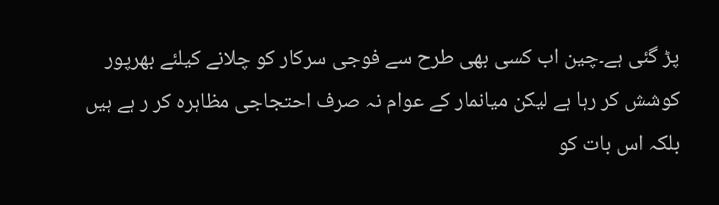پڑ گئی ہے۔چین اب کسی بھی طرح سے فوجی سرکار کو چلانے کیلئے بھرپور کوشش کر رہا ہے لیکن میانمار کے عوام نہ صرف احتجاجی مظاہرہ کر ر ہے ہیں بلکہ اس بات کو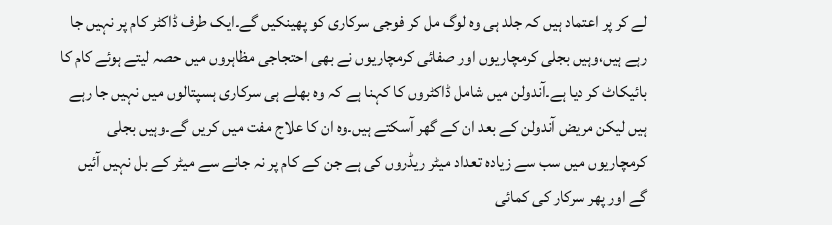لے کر پر اعتماد ہیں کہ جلد ہی وہ لوگ مل کر فوجی سرکاری کو پھینکیں گے۔ایک طرف ڈاکٹر کام پر نہیں جا رہے ہیں،وہیں بجلی کرمچاریوں اور صفائی کرمچاریوں نے بھی احتجاجی مظاہروں میں حصہ لیتے ہوئے کام کا بائیکاٹ کر دیا ہے۔آندولن میں شامل ڈاکٹروں کا کہنا ہے کہ وہ بھلے ہی سرکاری ہسپتالوں میں نہیں جا رہے ہیں لیکن مریض آندولن کے بعد ان کے گھر آسکتے ہیں۔وہ ان کا علاج مفت میں کریں گے۔وہیں بجلی کرمچاریوں میں سب سے زیادہ تعداد میٹر ریڈروں کی ہے جن کے کام پر نہ جانے سے میٹر کے بل نہیں آئیں گے اور پھر سرکار کی کمائی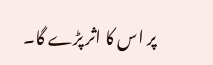پر اس کا اثر پڑے گا۔